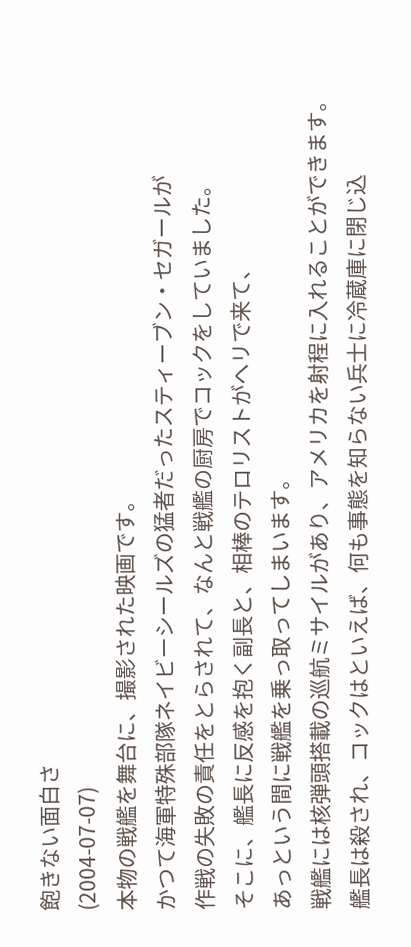飽きない面白さ
(2004-07-07)
本物の戦艦を舞台に、撮影された映画です。
かつて海軍特殊部隊ネイビーシールズの猛者だったスティーブン・セガールが
作戦の失敗の責任をとらされて、なんと戦艦の厨房でコックをしていました。
そこに、艦長に反感を抱く副長と、相棒のテロリストがヘリで来て、
あっという間に戦艦を乗っ取ってしまいます。
戦艦には核弾頭搭載の巡航ミサイルがあり、アメリカを射程に入れることができます。
艦長は殺され、コックはといえば、何も事態を知らない兵士に冷蔵庫に閉じ込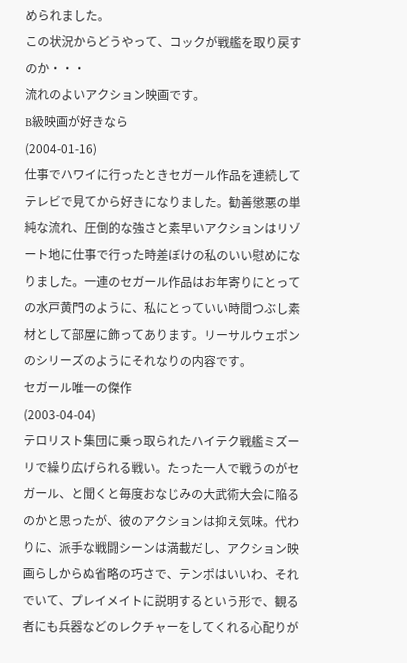められました。
この状況からどうやって、コックが戦艦を取り戻すのか・・・
流れのよいアクション映画です。
B級映画が好きなら
(2004-01-16)
仕事でハワイに行ったときセガール作品を連続してテレビで見てから好きになりました。勧善懲悪の単純な流れ、圧倒的な強さと素早いアクションはリゾート地に仕事で行った時差ぼけの私のいい慰めになりました。一連のセガール作品はお年寄りにとっての水戸黄門のように、私にとっていい時間つぶし素材として部屋に飾ってあります。リーサルウェポンのシリーズのようにそれなりの内容です。
セガール唯一の傑作
(2003-04-04)
テロリスト集団に乗っ取られたハイテク戦艦ミズーリで繰り広げられる戦い。たった一人で戦うのがセガール、と聞くと毎度おなじみの大武術大会に陥るのかと思ったが、彼のアクションは抑え気味。代わりに、派手な戦闘シーンは満載だし、アクション映画らしからぬ省略の巧さで、テンポはいいわ、それでいて、プレイメイトに説明するという形で、観る者にも兵器などのレクチャーをしてくれる心配りが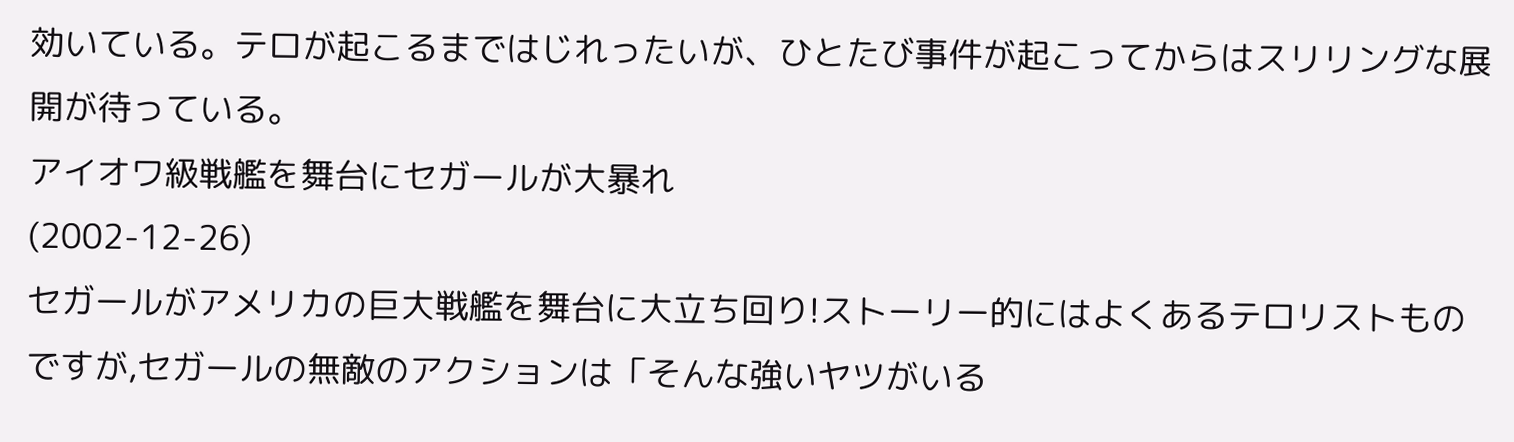効いている。テロが起こるまではじれったいが、ひとたび事件が起こってからはスリリングな展開が待っている。
アイオワ級戦艦を舞台にセガールが大暴れ
(2002-12-26)
セガールがアメリカの巨大戦艦を舞台に大立ち回り!ストーリー的にはよくあるテロリストものですが,セガールの無敵のアクションは「そんな強いヤツがいる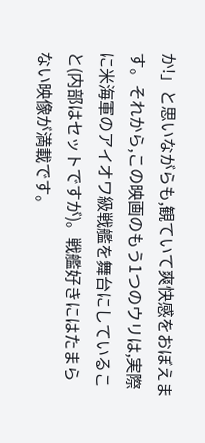か!」と思いながらも,観ていて爽快感をおぼえます。それから,この映画のもう1つのウリは,実際に米海軍のアイオワ級戦艦を舞台にしていること(内部はセットですが)。戦艦好きにはたまらない映像が満載です。